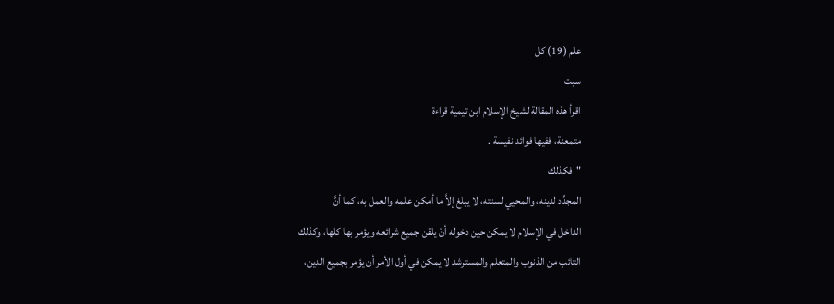علم (19) كل
سبت
اقرأ هذه المقالة لشيخ الإسلام ابن تيمية قراءة
متمعنة، ففيها فوائد نفيسة .
"فكذلك
المجدِّد لدينه، والمحيي لسنته، لا يبلغ إلاَّ ما أمكن علمه والعمل به، كما أنَّ
الداخل في الإسلام لا يمكن حين دخوله أنْ يلقن جميع شرائعه ويؤمر بها كلها، وكذلك
التائب من الذنوب والمتعلم والمسترشد لا يمكن في أول الأمر أن يؤمر بجميع الدين،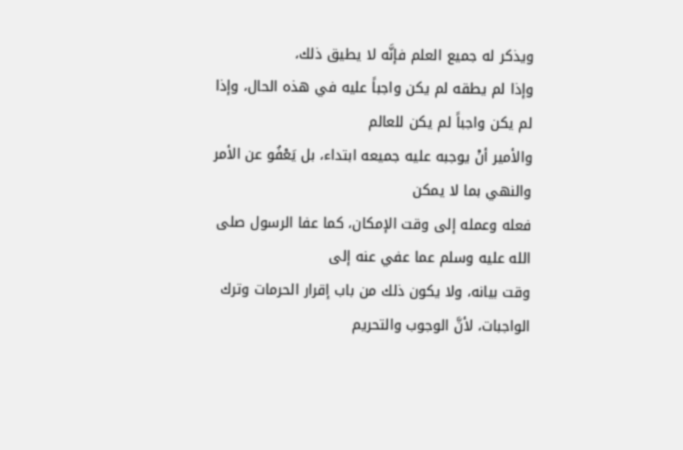ويذكر له جميع العلم فإنَّه لا يطيق ذلك،
وإذا لم يطقه لم يكن واجباً عليه في هذه الحال، وإذا لم يكن واجباً لم يكن للعالم
والأمير أنْ يوجبه عليه جميعه ابتداء، بل يَعْفُو عن الأمر والنهي بما لا يمكن
فعله وعمله إلى وقت الإمكان، كما عفا الرسول صلى الله عليه وسلم عما عفي عنه إلى
وقت بيانه، ولا يكون ذلك من باب إقرار الحرمات وترك الواجبات، لأنَّ الوجوب والتحريم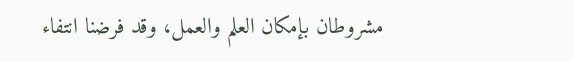مشروطان بإمكان العلم والعمل، وقد فرضنا انتفاء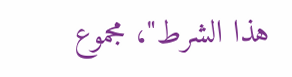هذا الشرط"، مجموع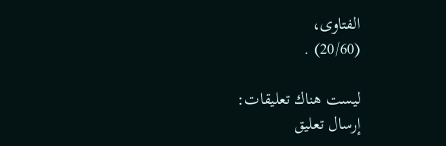الفتاوى،
(20/60) .

ليست هناك تعليقات:
إرسال تعليق